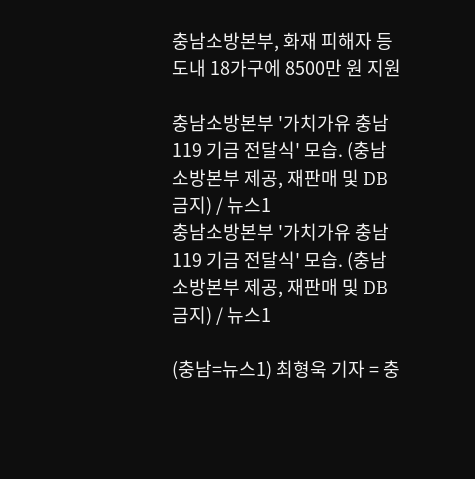충남소방본부, 화재 피해자 등 도내 18가구에 8500만 원 지원

충남소방본부 '가치가유 충남119 기금 전달식' 모습. (충남소방본부 제공, 재판매 및 DB금지) / 뉴스1
충남소방본부 '가치가유 충남119 기금 전달식' 모습. (충남소방본부 제공, 재판매 및 DB금지) / 뉴스1

(충남=뉴스1) 최형욱 기자 = 충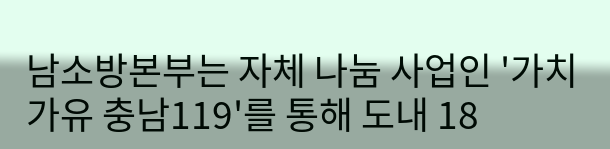남소방본부는 자체 나눔 사업인 '가치가유 충남119'를 통해 도내 18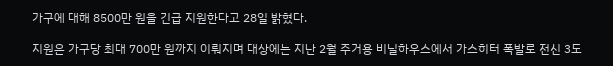가구에 대해 8500만 원을 긴급 지원한다고 28일 밝혔다.

지원은 가구당 최대 700만 원까지 이뤄지며 대상에는 지난 2월 주거용 비닐하우스에서 가스히터 폭발로 전신 3도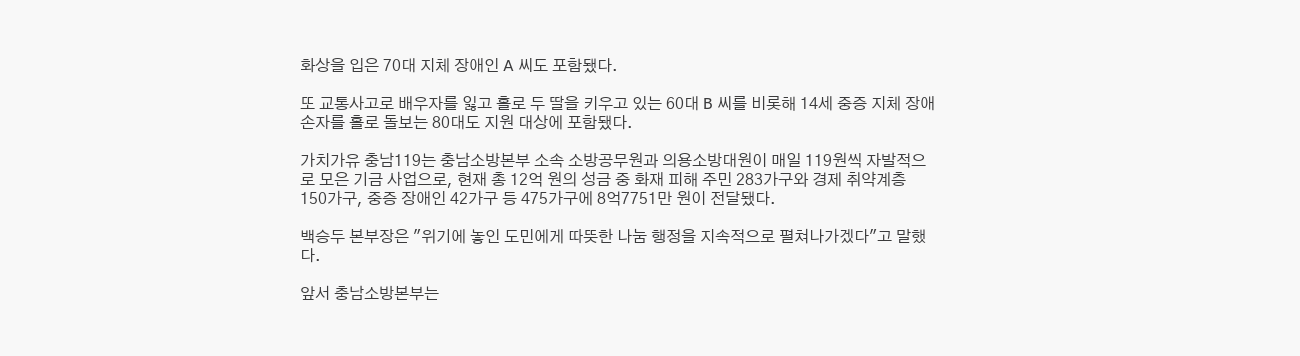화상을 입은 70대 지체 장애인 A 씨도 포함됐다.

또 교통사고로 배우자를 잃고 홀로 두 딸을 키우고 있는 60대 B 씨를 비롯해 14세 중증 지체 장애 손자를 홀로 돌보는 80대도 지원 대상에 포함됐다.

가치가유 충남119는 충남소방본부 소속 소방공무원과 의용소방대원이 매일 119원씩 자발적으로 모은 기금 사업으로, 현재 총 12억 원의 성금 중 화재 피해 주민 283가구와 경제 취약계층 150가구, 중증 장애인 42가구 등 475가구에 8억7751만 원이 전달됐다.

백승두 본부장은 "위기에 놓인 도민에게 따뜻한 나눔 행정을 지속적으로 펼쳐나가겠다"고 말했다.

앞서 충남소방본부는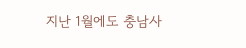지난 1월에도 충남사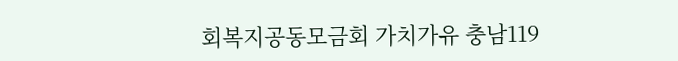회복지공동모금회 가치가유 충남119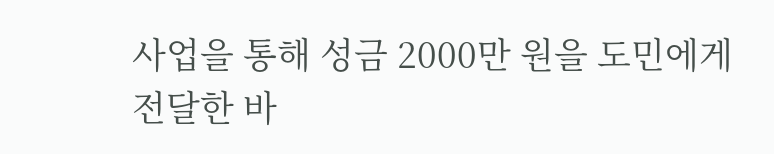사업을 통해 성금 2000만 원을 도민에게 전달한 바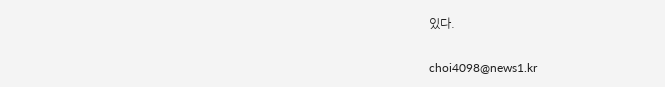있다.

choi4098@news1.kr